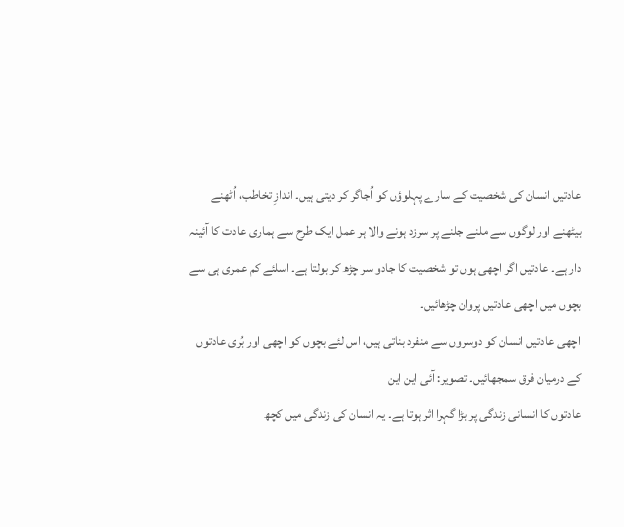عادتیں انسان کی شخصیت کے سارے پہلوؤں کو اُجاگر کر دیتی ہیں۔ اندازِ تخاطب، اُٹھنے بیٹھنے اور لوگوں سے ملنے جلنے پر سرزد ہونے والا ہر عمل ایک طرح سے ہماری عادت کا آئینہ دار ہے۔ عادتیں اگر اچھی ہوں تو شخصیت کا جادو سر چڑھ کر بولتا ہے۔ اسلئے کم عمری ہی سے بچوں میں اچھی عادتیں پروان چڑھائیں۔
اچھی عادتیں انسان کو دوسروں سے منفرد بناتی ہیں، اس لئے بچوں کو اچھی اور بُری عادتوں کے درمیان فرق سمجھائیں۔ تصویر: آئی این این
عادتوں کا انسانی زندگی پر بڑا گہرا اثر ہوتا ہے۔ یہ انسان کی زندگی میں کچھ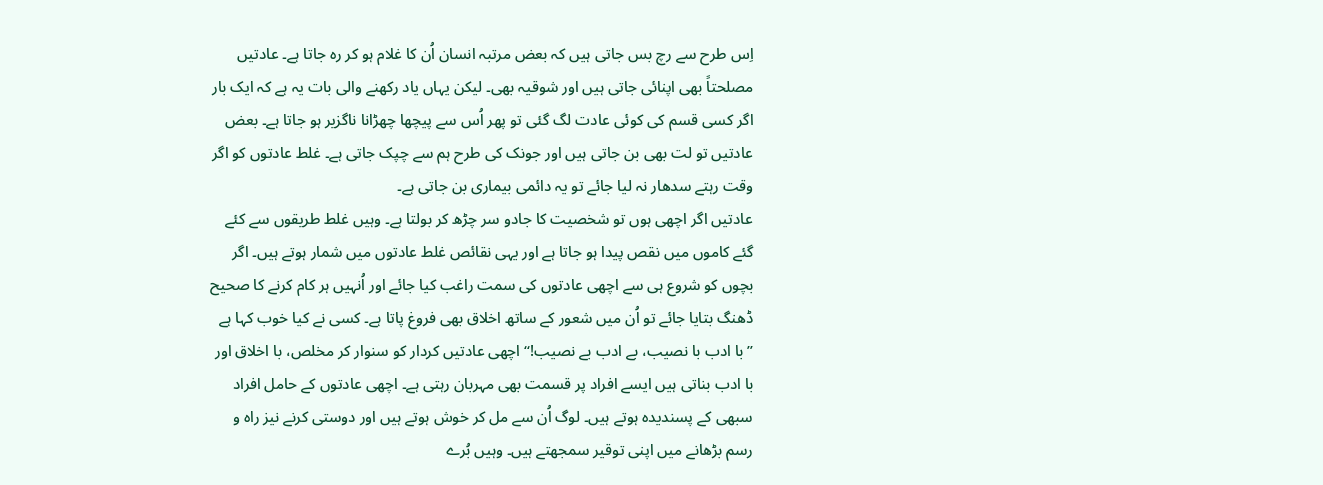اِس طرح سے رچ بس جاتی ہیں کہ بعض مرتبہ انسان اُن کا غلام ہو کر رہ جاتا ہے۔ عادتیں مصلحتاً بھی اپنائی جاتی ہیں اور شوقیہ بھی۔ لیکن یہاں یاد رکھنے والی بات یہ ہے کہ ایک بار اگر کسی قسم کی کوئی عادت لگ گئی تو پھر اُس سے پیچھا چھڑانا ناگزیر ہو جاتا ہے۔ بعض عادتیں تو لت بھی بن جاتی ہیں اور جونک کی طرح ہم سے چپک جاتی ہے۔ غلط عادتوں کو اگر وقت رہتے سدھار نہ لیا جائے تو یہ دائمی بیماری بن جاتی ہے۔
عادتیں اگر اچھی ہوں تو شخصیت کا جادو سر چڑھ کر بولتا ہے۔ وہیں غلط طریقوں سے کئے گئے کاموں میں نقص پیدا ہو جاتا ہے اور یہی نقائص غلط عادتوں میں شمار ہوتے ہیں۔ اگر بچوں کو شروع ہی سے اچھی عادتوں کی سمت راغب کیا جائے اور اُنہیں ہر کام کرنے کا صحیح ڈھنگ بتایا جائے تو اُن میں شعور کے ساتھ اخلاق بھی فروغ پاتا ہے۔ کسی نے کیا خوب کہا ہے ’’با ادب با نصیب، بے ادب بے نصیب!‘‘ اچھی عادتیں کردار کو سنوار کر مخلص، با اخلاق اور با ادب بناتی ہیں ایسے افراد پر قسمت بھی مہربان رہتی ہے۔ اچھی عادتوں کے حامل افراد سبھی کے پسندیدہ ہوتے ہیں۔ لوگ اُن سے مل کر خوش ہوتے ہیں اور دوستی کرنے نیز راہ و رسم بڑھانے میں اپنی توقیر سمجھتے ہیں۔ وہیں بُرے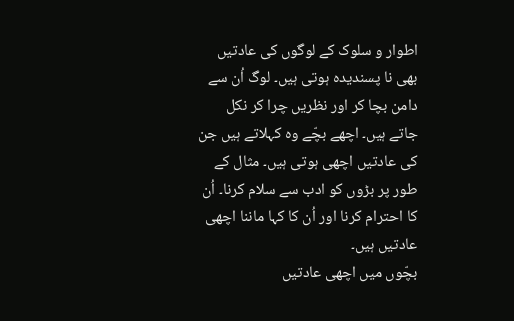اطوار و سلوک کے لوگوں کی عادتیں بھی نا پسندیدہ ہوتی ہیں۔ لوگ اُن سے دامن بچا کر اور نظریں چرا کر نکل جاتے ہیں۔ اچھے بچّے وہ کہلاتے ہیں جن کی عادتیں اچھی ہوتی ہیں۔ مثال کے طور پر بڑوں کو ادب سے سلام کرنا۔ اُن کا احترام کرنا اور اُن کا کہا ماننا اچھی عادتیں ہیں۔
بچّوں میں اچھی عادتیں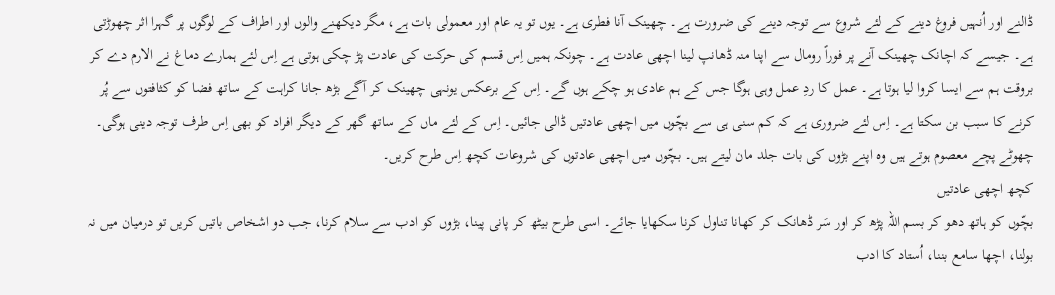ڈالنے اور اُنہیں فروغ دینے کے لئے شروع سے توجہ دینے کی ضرورت ہے۔ چھینک آنا فطری ہے۔ یوں تو یہ عام اور معمولی بات ہے، مگر دیکھنے والوں اور اطراف کے لوگوں پر گہرا اثر چھوڑتی ہے۔ جیسے کہ اچانک چھینک آنے پر فوراً رومال سے اپنا منہ ڈھانپ لینا اچھی عادت ہے۔ چونکہ ہمیں اِس قسم کی حرکت کی عادت پڑ چکی ہوتی ہے اِس لئے ہمارے دماغ نے الارم دے کر بروقت ہم سے ایسا کروا لیا ہوتا ہے۔ عمل کا ردِ عمل وہی ہوگا جس کے ہم عادی ہو چکے ہوں گے۔ اِس کے برعکس یونہی چھینک کر آگے بڑھ جانا کراہت کے ساتھ فضا کو کثافتوں سے پُر کرنے کا سبب بن سکتا ہے۔ اِس لئے ضروری ہے کہ کم سنی ہی سے بچّوں میں اچھی عادتیں ڈالی جائیں۔ اِس کے لئے ماں کے ساتھ گھر کے دیگر افراد کو بھی اِس طرف توجہ دینی ہوگی۔ چھوٹے پچے معصوم ہوتے ہیں وہ اپنے بڑوں کی بات جلد مان لیتے ہیں۔ بچّوں میں اچھی عادتوں کی شروعات کچھ اِس طرح کریں۔
کچھ اچھی عادتیں
بچّوں کو ہاتھ دھو کر بسم اللہ پڑھ کر اور سَر ڈھانک کر کھانا تناول کرنا سکھایا جائے۔ اسی طرح بیٹھ کر پانی پینا، بڑوں کو ادب سے سلام کرنا، جب دو اشخاص باتیں کریں تو درمیان میں نہ بولنا، اچھا سامع بننا، اُستاد کا ادب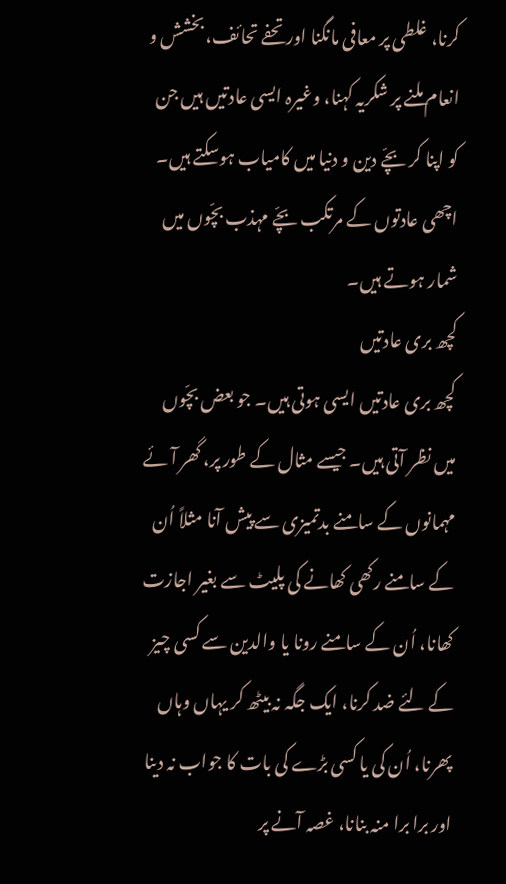کرنا، غلطی پر معافی مانگنا اور تحفے تحائف، بخشش و انعام ملنے پر شکریہ کہنا، وغیرہ ایسی عادتیں ہیں جن کو اپنا کر بچّے دین و دنیا میں کامیاب ہوسکتے ہیں۔ اچھی عادتوں کے مرتکب بچّے مہذب بچّوں میں شمار ہوتے ہیں۔
کچھ بری عادتیں
کچھ بری عادتیں ایسی ہوتی ہیں۔ جو بعض بچّوں میں نظر آتی ہیں۔ جیسے مثال کے طور پر، گھر آئے مہمانوں کے سامنے بدتمیزی سے پیش آنا مثلاً اُن کے سامنے رکھی کھانے کی پلیٹ سے بغیر اجازت کھانا، اُن کے سامنے رونا یا والدین سے کسی چیز کے لئے ضد کرنا، ایک جگہ نہ بیٹھ کر یہاں وہاں پھرنا، اُن کی یا کسی بڑے کی بات کا جواب نہ دینا اور برا برا منہ بنانا، غصہ آنے پر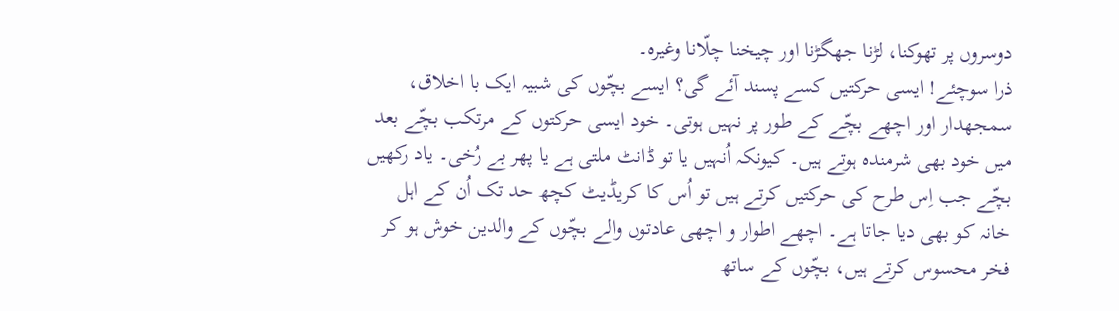دوسروں پر تھوکنا، لڑنا جھگڑنا اور چیخنا چلّانا وغیرہ۔
ذرا سوچئے! ایسی حرکتیں کسے پسند آئے گی؟ ایسے بچّوں کی شبیہ ایک با اخلاق، سمجھدار اور اچھے بچّے کے طور پر نہیں ہوتی۔ خود ایسی حرکتوں کے مرتکب بچّے بعد میں خود بھی شرمندہ ہوتے ہیں۔ کیونکہ اُنہیں یا تو ڈانٹ ملتی ہے یا پھر بے رُخی۔ یاد رکھیں بچّے جب اِس طرح کی حرکتیں کرتے ہیں تو اُس کا کریڈیٹ کچھ حد تک اُن کے اہل خانہ کو بھی دیا جاتا ہے۔ اچھے اطوار و اچھی عادتوں والے بچّوں کے والدین خوش ہو کر فخر محسوس کرتے ہیں، بچّوں کے ساتھ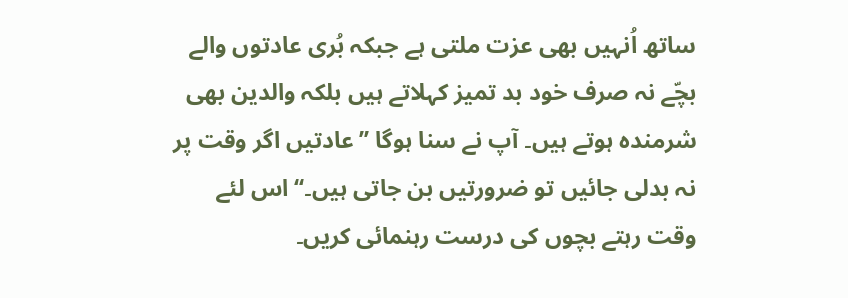ساتھ اُنہیں بھی عزت ملتی ہے جبکہ بُری عادتوں والے بچّے نہ صرف خود بد تمیز کہلاتے ہیں بلکہ والدین بھی شرمندہ ہوتے ہیں۔ آپ نے سنا ہوگا ’’عادتیں اگر وقت پر نہ بدلی جائیں تو ضرورتیں بن جاتی ہیں۔‘‘ اس لئے وقت رہتے بچوں کی درست رہنمائی کریں۔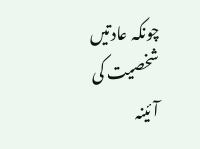چونکہ عادتیں شخصیت کی آئینہ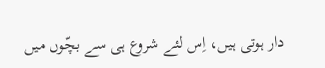دار ہوتی ہیں، اِس لئے شروع ہی سے بچّوں میں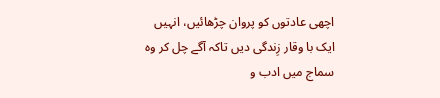اچھی عادتوں کو پروان چڑھائیں، انہیں ایک با وقار زِندگی دیں تاکہ آگے چل کر وہ سماج میں ادب و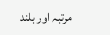مرتبہ اور بلند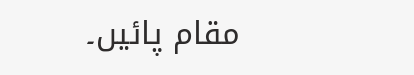مقام پائیں۔